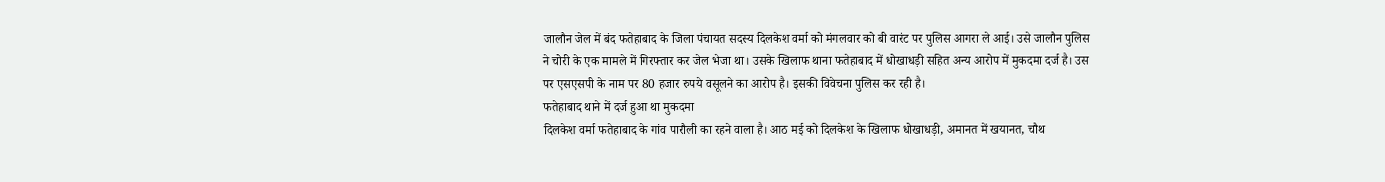जालौन जेल में बंद फतेहाबाद के जिला पंचायत सदस्य दिलकेश वर्मा को मंगलवार को बी वारंट पर पुलिस आगरा ले आई। उसे जालौन पुलिस ने चोरी के एक मामले में गिरफ्तार कर जेल भेजा था। उसके खिलाफ थाना फतेहाबाद में धोखाधड़ी सहित अन्य आरोप में मुकदमा दर्ज है। उस पर एसएसपी के नाम पर 80 हजार रुपये वसूलने का आरोप है। इसकी विवेचना पुलिस कर रही है।
फतेहाबाद थाने में दर्ज हुआ था मुकदमा
दिलकेश वर्मा फतेहाबाद के गांव पारौली का रहने वाला है। आठ मई को दिलकेश के खिलाफ धोखाधड़ी, अमानत में खयानत, चौथ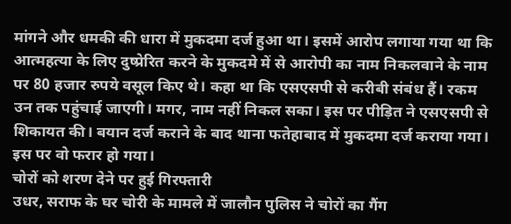मांगने और धमकी की धारा में मुकदमा दर्ज हुआ था। इसमें आरोप लगाया गया था कि आत्महत्या के लिए दुष्प्रेरित करने के मुकदमे में से आरोपी का नाम निकलवाने के नाम पर 80 हजार रुपये वसूल किए थे। कहा था कि एसएसपी से करीबी संबंध हैं। रकम उन तक पहुंचाई जाएगी। मगर, नाम नहीं निकल सका। इस पर पीड़ित ने एसएसपी से शिकायत की। बयान दर्ज कराने के बाद थाना फतेहाबाद में मुकदमा दर्ज कराया गया। इस पर वो फरार हो गया।
चोरों को शरण देने पर हुई गिरफ्तारी
उधर, सराफ के घर चोरी के मामले में जालौन पुलिस ने चोरों का गैंग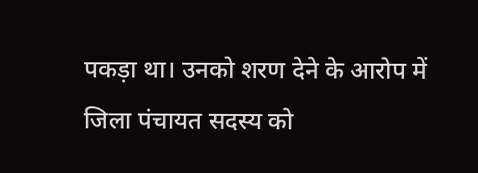पकड़ा था। उनको शरण देने के आरोप में जिला पंचायत सदस्य को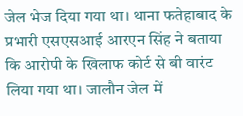जेल भेज दिया गया था। थाना फतेहाबाद के प्रभारी एसएसआई आरएन सिंह ने बताया कि आरोपी के खिलाफ कोर्ट से बी वारंट लिया गया था। जालौन जेल में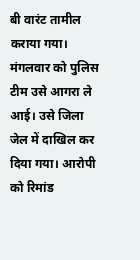बी वारंट तामील कराया गया। मंगलवार को पुलिस टीम उसे आगरा ले आई। उसे जिला जेल में दाखिल कर दिया गया। आरोपी को रिमांड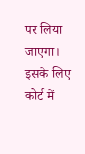पर लिया जाएगा। इसके लिए कोर्ट में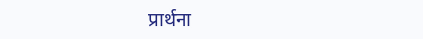प्रार्थना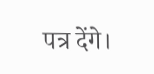पत्र देंगे।